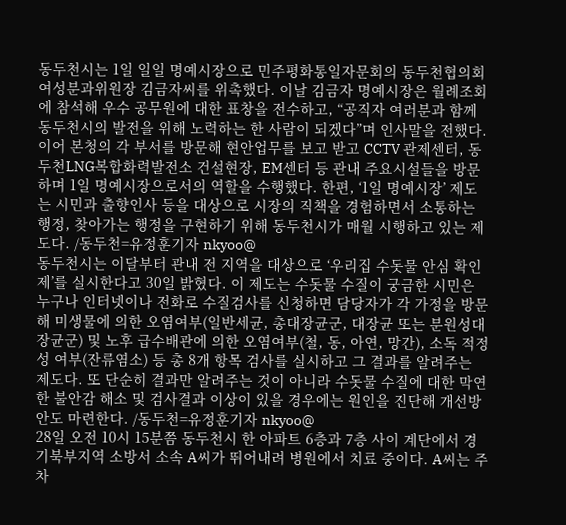동두천시는 1일 일일 명예시장으로 민주평화통일자문회의 동두천협의회 여성분과위원장 김금자씨를 위촉했다. 이날 김금자 명예시장은 월례조회에 참석해 우수 공무원에 대한 표창을 전수하고, “공직자 여러분과 함께 동두천시의 발전을 위해 노력하는 한 사람이 되겠다”며 인사말을 전했다. 이어 본청의 각 부서를 방문해 현안업무를 보고 받고 CCTV 관제센터, 동두천LNG복합화력발전소 건설현장, EM센터 등 관내 주요시설들을 방문하며 1일 명예시장으로서의 역할을 수행했다. 한편, ‘1일 명예시장’ 제도는 시민과 출향인사 등을 대상으로 시장의 직책을 경험하면서 소통하는 행정, 찾아가는 행정을 구현하기 위해 동두천시가 매월 시행하고 있는 제도다. /동두천=유정훈기자 nkyoo@
동두천시는 이달부터 관내 전 지역을 대상으로 ‘우리집 수돗물 안심 확인제’를 실시한다고 30일 밝혔다. 이 제도는 수돗물 수질이 궁금한 시민은 누구나 인터넷이나 전화로 수질검사를 신청하면 담당자가 각 가정을 방문해 미생물에 의한 오염여부(일반세균, 총대장균군, 대장균 또는 분원성대장균군) 및 노후 급수배관에 의한 오염여부(철, 동, 아연, 망간), 소독 적정성 여부(잔류염소) 등 총 8개 항목 검사를 실시하고 그 결과를 알려주는 제도다. 또 단순히 결과만 알려주는 것이 아니라 수돗물 수질에 대한 막연한 불안감 해소 및 검사결과 이상이 있을 경우에는 원인을 진단해 개선방안도 마련한다. /동두천=유정훈기자 nkyoo@
28일 오전 10시 15분쯤 동두천시 한 아파트 6층과 7층 사이 계단에서 경기북부지역 소방서 소속 A씨가 뛰어내려 병원에서 치료 중이다. A씨는 주차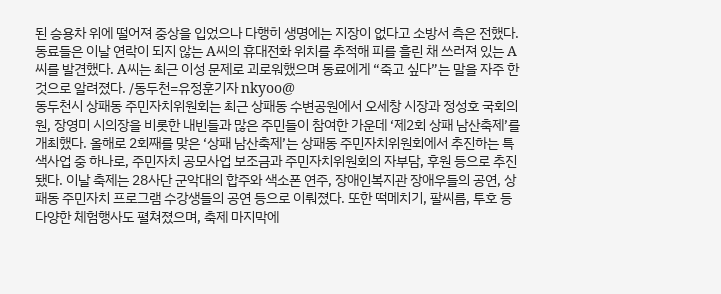된 승용차 위에 떨어져 중상을 입었으나 다행히 생명에는 지장이 없다고 소방서 측은 전했다. 동료들은 이날 연락이 되지 않는 A씨의 휴대전화 위치를 추적해 피를 흘린 채 쓰러져 있는 A씨를 발견했다. A씨는 최근 이성 문제로 괴로워했으며 동료에게 “죽고 싶다”는 말을 자주 한 것으로 알려졌다. /동두천=유정훈기자 nkyoo@
동두천시 상패동 주민자치위원회는 최근 상패동 수변공원에서 오세창 시장과 정성호 국회의원, 장영미 시의장을 비롯한 내빈들과 많은 주민들이 참여한 가운데 ‘제2회 상패 남산축제’를 개최했다. 올해로 2회째를 맞은 ‘상패 남산축제’는 상패동 주민자치위원회에서 추진하는 특색사업 중 하나로, 주민자치 공모사업 보조금과 주민자치위원회의 자부담, 후원 등으로 추진됐다. 이날 축제는 28사단 군악대의 합주와 색소폰 연주, 장애인복지관 장애우들의 공연, 상패동 주민자치 프로그램 수강생들의 공연 등으로 이뤄졌다. 또한 떡메치기, 팔씨름, 투호 등 다양한 체험행사도 펼쳐졌으며, 축제 마지막에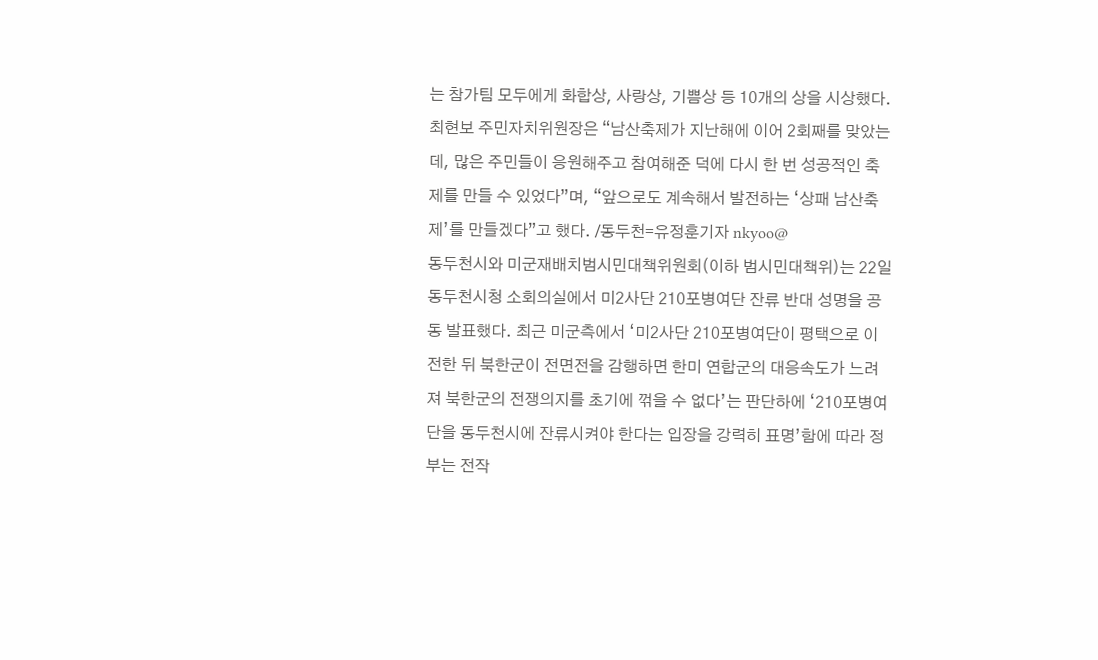는 참가팀 모두에게 화합상, 사랑상, 기쁨상 등 10개의 상을 시상했다. 최현보 주민자치위원장은 “남산축제가 지난해에 이어 2회째를 맞았는데, 많은 주민들이 응원해주고 참여해준 덕에 다시 한 번 성공적인 축제를 만들 수 있었다”며, “앞으로도 계속해서 발전하는 ‘상패 남산축제’를 만들겠다”고 했다. /동두천=유정훈기자 nkyoo@
동두천시와 미군재배치범시민대책위원회(이하 범시민대책위)는 22일 동두천시청 소회의실에서 미2사단 210포병여단 잔류 반대 성명을 공동 발표했다. 최근 미군측에서 ‘미2사단 210포병여단이 평택으로 이전한 뒤 북한군이 전면전을 감행하면 한미 연합군의 대응속도가 느려져 북한군의 전쟁의지를 초기에 꺾을 수 없다’는 판단하에 ‘210포병여단을 동두천시에 잔류시켜야 한다는 입장을 강력히 표명’함에 따라 정부는 전작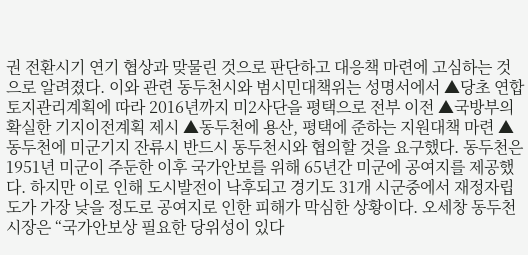권 전환시기 연기 협상과 맞물린 것으로 판단하고 대응책 마련에 고심하는 것으로 알려졌다. 이와 관련 동두천시와 범시민대책위는 성명서에서 ▲당초 연합토지관리계획에 따라 2016년까지 미2사단을 평택으로 전부 이전 ▲국방부의 확실한 기지이전계획 제시 ▲동두천에 용산, 평택에 준하는 지원대책 마련 ▲동두천에 미군기지 잔류시 반드시 동두천시와 협의할 것을 요구했다. 동두천은 1951년 미군이 주둔한 이후 국가안보를 위해 65년간 미군에 공여지를 제공했다. 하지만 이로 인해 도시발전이 낙후되고 경기도 31개 시군중에서 재정자립도가 가장 낮을 정도로 공여지로 인한 피해가 막심한 상황이다. 오세창 동두천시장은 “국가안보상 필요한 당위성이 있다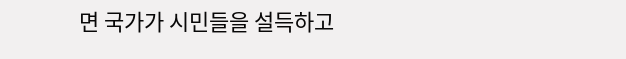면 국가가 시민들을 설득하고